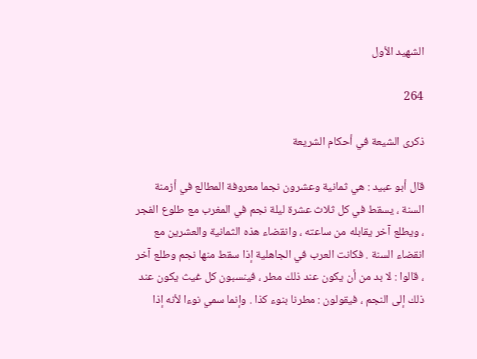الشهيد الأول

264

ذكرى الشيعة في أحكام الشريعة

قال أبو عبيد : هي ثمانية وعشرون نجما معروفة المطالع في أزمنة السنة ، يسقط في كل ثلاث عشرة ليلة نجم في المغرب مع طلوع الفجر ، ويطلع آخر يقابله من ساعته ، وانقضاء هذه الثمانية والعشرين مع انقضاء السنة . فكانت العرب في الجاهلية إذا سقط منها نجم وطلع آخر ، قالوا : لا بد من أن يكون عند ذلك مطر ، فينسبون كل غيث يكون عند ذلك إلى النجم ، فيقولون : مطرنا بنوء كذا . وإنما سمي نوءا لأنه إذا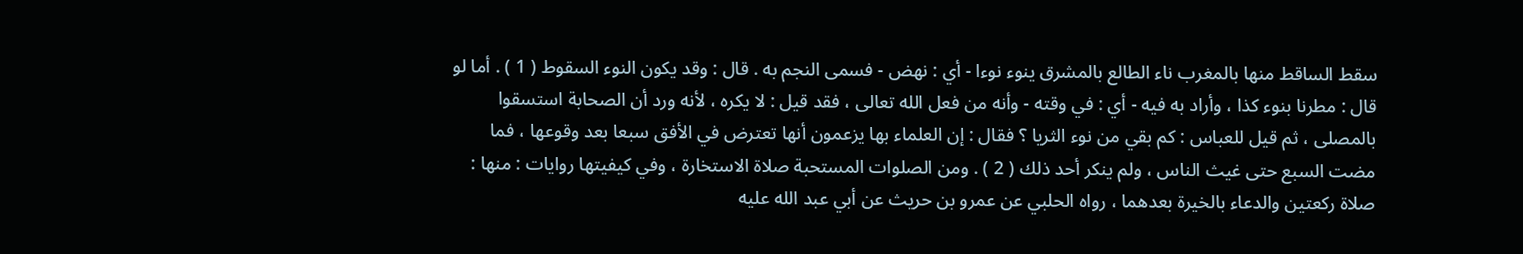سقط الساقط منها بالمغرب ناء الطالع بالمشرق ينوء نوءا - أي : نهض - فسمى النجم به . قال : وقد يكون النوء السقوط ( 1 ) . أما لو قال : مطرنا بنوء كذا ، وأراد به فيه - أي : في وقته - وأنه من فعل الله تعالى ، فقد قيل : لا يكره ، لأنه ورد أن الصحابة استسقوا بالمصلى ، ثم قيل للعباس : كم بقي من نوء الثريا ؟ فقال : إن العلماء بها يزعمون أنها تعترض في الأفق سبعا بعد وقوعها ، فما مضت السبع حتى غيث الناس ، ولم ينكر أحد ذلك ( 2 ) . ومن الصلوات المستحبة صلاة الاستخارة ، وفي كيفيتها روايات : منها : صلاة ركعتين والدعاء بالخيرة بعدهما ، رواه الحلبي عن عمرو بن حريث عن أبي عبد الله عليه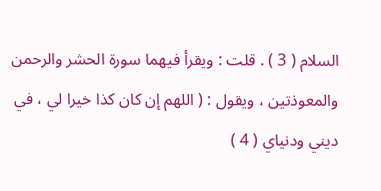السلام ( 3 ) . قلت : ويقرأ فيهما سورة الحشر والرحمن والمعوذتين ، ويقول : ( اللهم إن كان كذا خيرا لي ، في ديني ودنياي ( 4 )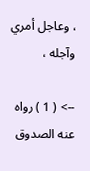، وعاجل أمري وآجله ،

--> ( 1 ) رواه عنه الصدوق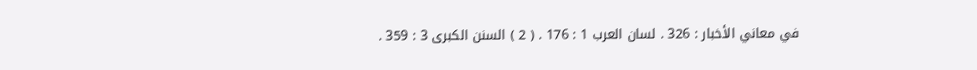في معاني الأخبار : 326 . لسان العرب 1 : 176 . ( 2 ) السنن الكبرى 3 : 359 .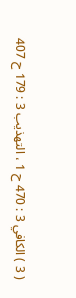( 3 ) الكافي 3 : 470 ح 1 ، التهذيب 3 : 179 ح 407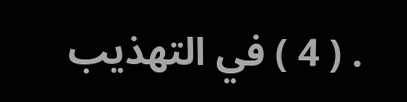. ( 4 ) في التهذيب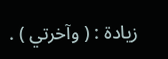زيادة : ( وآخرتي ) .